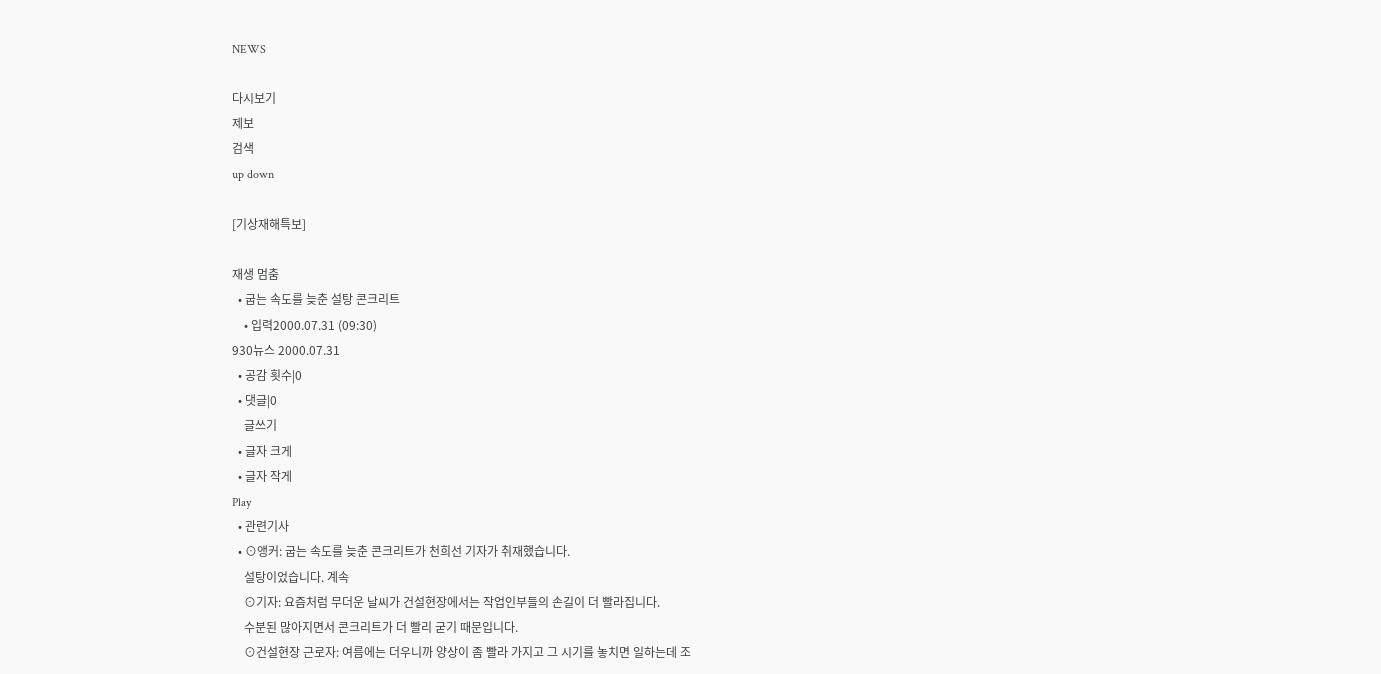NEWS

다시보기
제보
검색
up down

[기상재해특보]

재생 멈춤
  • 굽는 속도를 늦춘 설탕 콘크리트
    • 입력2000.07.31 (09:30)
930뉴스 2000.07.31
  • 공감 횟수|0
  • 댓글|0
    글쓰기
  • 글자 크게
  • 글자 작게
Play
  • 관련기사
  • ⊙앵커: 굽는 속도를 늦춘 콘크리트가 천희선 기자가 취재했습니다.
    설탕이었습니다. 계속
    ⊙기자: 요즘처럼 무더운 날씨가 건설현장에서는 작업인부들의 손길이 더 빨라집니다.
    수분된 많아지면서 콘크리트가 더 빨리 굳기 때문입니다.
    ⊙건설현장 근로자: 여름에는 더우니까 양상이 좀 빨라 가지고 그 시기를 놓치면 일하는데 조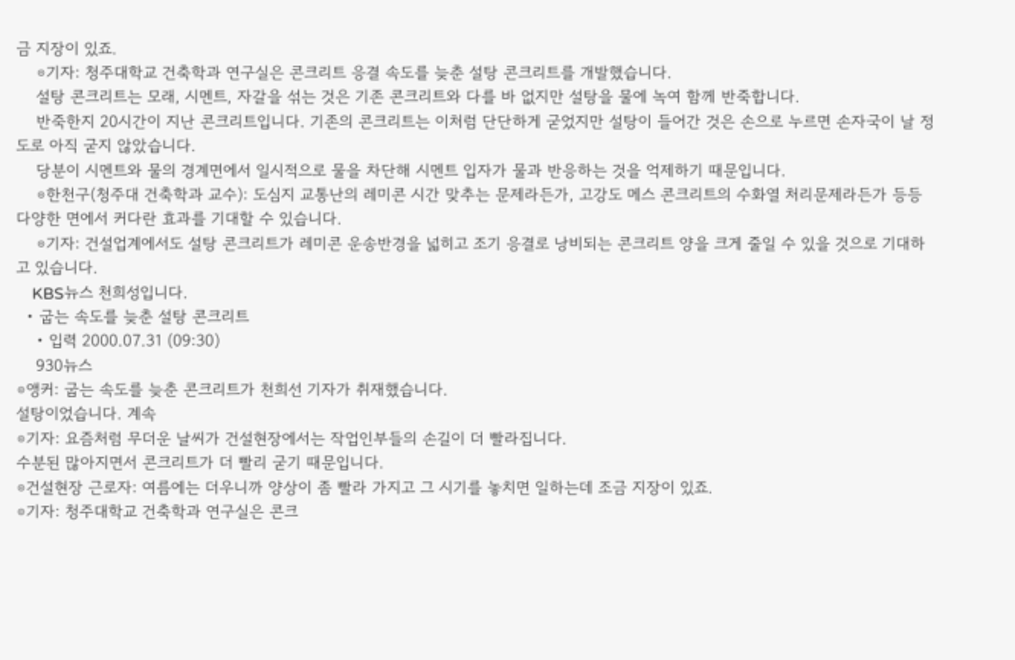금 지장이 있죠.
    ⊙기자: 청주대학교 건축학과 연구실은 콘크리트 응결 속도를 늦춘 설탕 콘크리트를 개발했습니다.
    설탕 콘크리트는 모래, 시멘트, 자갈을 섞는 것은 기존 콘크리트와 다를 바 없지만 설탕을 물에 녹여 함께 반죽합니다.
    반죽한지 20시간이 지난 콘크리트입니다. 기존의 콘크리트는 이처럼 단단하게 굳었지만 설탕이 들어간 것은 손으로 누르면 손자국이 날 정도로 아직 굳지 않았습니다.
    당분이 시멘트와 물의 경계면에서 일시적으로 물을 차단해 시멘트 입자가 물과 반응하는 것을 억제하기 때문입니다.
    ⊙한천구(청주대 건축학과 교수): 도심지 교통난의 레미콘 시간 맞추는 문제라든가, 고강도 메스 콘크리트의 수화열 처리문제라든가 등등 다양한 면에서 커다란 효과를 기대할 수 있습니다.
    ⊙기자: 건설업계에서도 설탕 콘크리트가 레미콘 운송반경을 넓히고 조기 응결로 낭비되는 콘크리트 양을 크게 줄일 수 있을 것으로 기대하고 있습니다.
    KBS뉴스 천희성입니다.
  • 굽는 속도를 늦춘 설탕 콘크리트
    • 입력 2000.07.31 (09:30)
    930뉴스
⊙앵커: 굽는 속도를 늦춘 콘크리트가 천희선 기자가 취재했습니다.
설탕이었습니다. 계속
⊙기자: 요즘처럼 무더운 날씨가 건설현장에서는 작업인부들의 손길이 더 빨라집니다.
수분된 많아지면서 콘크리트가 더 빨리 굳기 때문입니다.
⊙건설현장 근로자: 여름에는 더우니까 양상이 좀 빨라 가지고 그 시기를 놓치면 일하는데 조금 지장이 있죠.
⊙기자: 청주대학교 건축학과 연구실은 콘크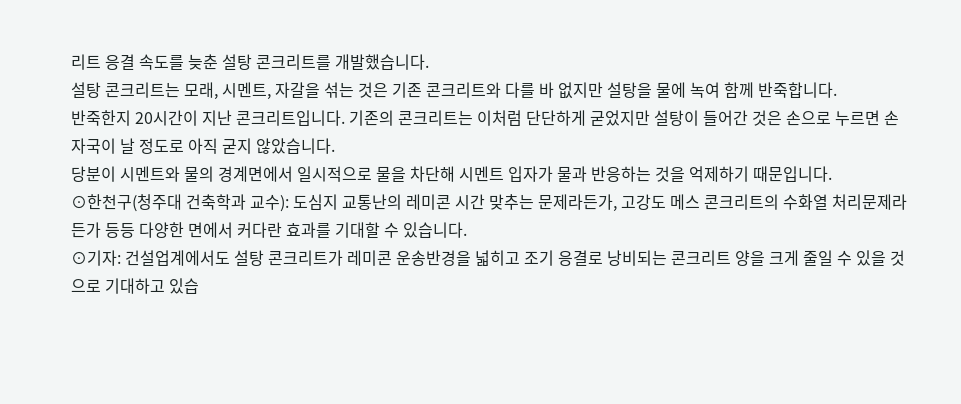리트 응결 속도를 늦춘 설탕 콘크리트를 개발했습니다.
설탕 콘크리트는 모래, 시멘트, 자갈을 섞는 것은 기존 콘크리트와 다를 바 없지만 설탕을 물에 녹여 함께 반죽합니다.
반죽한지 20시간이 지난 콘크리트입니다. 기존의 콘크리트는 이처럼 단단하게 굳었지만 설탕이 들어간 것은 손으로 누르면 손자국이 날 정도로 아직 굳지 않았습니다.
당분이 시멘트와 물의 경계면에서 일시적으로 물을 차단해 시멘트 입자가 물과 반응하는 것을 억제하기 때문입니다.
⊙한천구(청주대 건축학과 교수): 도심지 교통난의 레미콘 시간 맞추는 문제라든가, 고강도 메스 콘크리트의 수화열 처리문제라든가 등등 다양한 면에서 커다란 효과를 기대할 수 있습니다.
⊙기자: 건설업계에서도 설탕 콘크리트가 레미콘 운송반경을 넓히고 조기 응결로 낭비되는 콘크리트 양을 크게 줄일 수 있을 것으로 기대하고 있습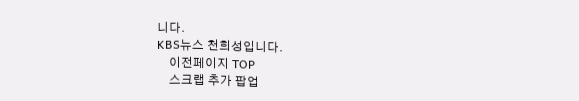니다.
KBS뉴스 천희성입니다.
    이전페이지 TOP
    스크랩 추가 팝업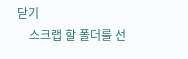닫기
    스크랩 할 폴더를 선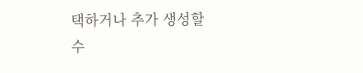택하거나 추가 생성할 수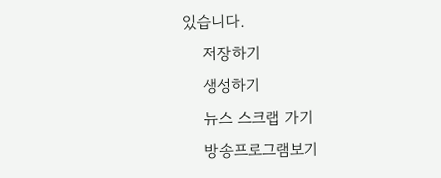있습니다.
    저장하기
    생성하기
    뉴스 스크랩 가기
    방송프로그램보기